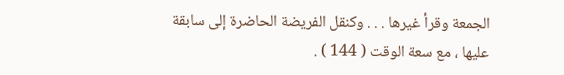الجمعة وقرأ غيرها . . . وكنقل الفريضة الحاضرة إلى سابقة عليها ، مع سعة الوقت ( 144 ) .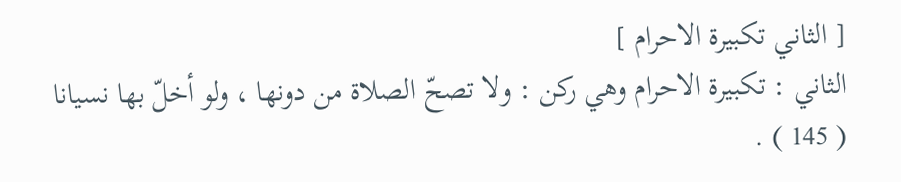[ الثاني تكبيرة الاحرام ]
الثاني : تكبيرة الاحرام وهي ركن : ولا تصحّ الصلاة من دونها ، ولو أخلّ بها نسيانا ( 145 ) .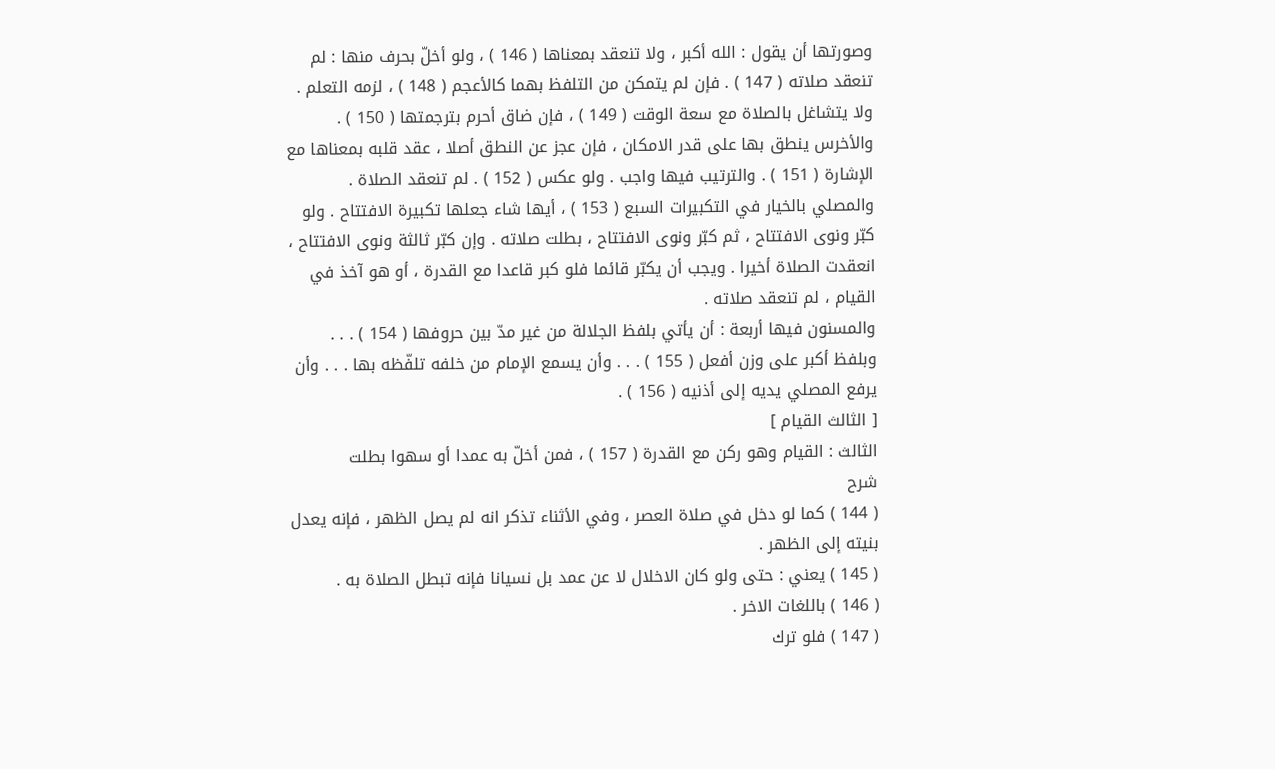وصورتها أن يقول : الله أكبر ، ولا تنعقد بمعناها ( 146 ) ، ولو أخلّ بحرف منها : لم تنعقد صلاته ( 147 ) . فإن لم يتمكن من التلفظ بهما كالأعجم ( 148 ) ، لزمه التعلم .
ولا يتشاغل بالصلاة مع سعة الوقت ( 149 ) ، فإن ضاق أحرم بترجمتها ( 150 ) . والأخرس ينطق بها على قدر الامكان ، فإن عجز عن النطق أصلا ، عقد قلبه بمعناها مع الإشارة ( 151 ) . والترتيب فيها واجب . ولو عكس ( 152 ) . لم تنعقد الصلاة .
والمصلي بالخيار في التكبيرات السبع ( 153 ) ، أيها شاء جعلها تكبيرة الافتتاح . ولو كبّر ونوى الافتتاح ، ثم كبّر ونوى الافتتاح ، بطلت صلاته . وإن كبّر ثالثة ونوى الافتتاح ، انعقدت الصلاة أخيرا . ويجب أن يكبّر قائما فلو كبر قاعدا مع القدرة ، أو هو آخذ في القيام ، لم تنعقد صلاته .
والمسنون فيها أربعة : أن يأتي بلفظ الجلالة من غير مدّ بين حروفها ( 154 ) . . . وبلفظ أكبر على وزن أفعل ( 155 ) . . . وأن يسمع الإمام من خلفه تلفّظه بها . . . وأن يرفع المصلي يديه إلى أذنيه ( 156 ) .
[ الثالث القيام ]
الثالث : القيام وهو ركن مع القدرة ( 157 ) ، فمن أخلّ به عمدا أو سهوا بطلت
شرح
( 144 ) كما لو دخل في صلاة العصر ، وفي الأثناء تذكر انه لم يصل الظهر ، فإنه يعدل بنيته إلى الظهر .
( 145 ) يعني : حتى ولو كان الاخلال لا عن عمد بل نسيانا فإنه تبطل الصلاة به .
( 146 ) باللغات الاخر .
( 147 ) فلو ترك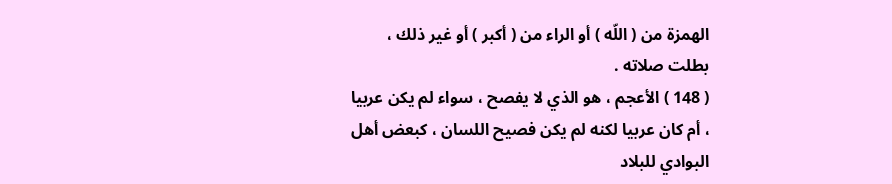الهمزة من ( اللّه ) أو الراء من ( أكبر ) أو غير ذلك ، بطلت صلاته .
( 148 ) الأعجم ، هو الذي لا يفصح ، سواء لم يكن عربيا ، أم كان عربيا لكنه لم يكن فصيح اللسان ، كبعض أهل البوادي للبلاد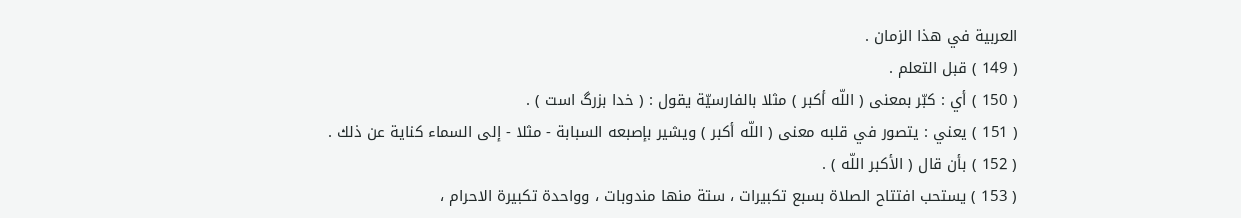العربية في هذا الزمان .
( 149 ) قبل التعلم .
( 150 ) أي : كبّر بمعنى ( اللّه أكبر ) مثلا بالفارسيّة يقول : ( خدا بزرگ است ) .
( 151 ) يعني : يتصور في قلبه معنى ( اللّه أكبر ) ويشير بإصبعه السبابة - مثلا - إلى السماء كناية عن ذلك .
( 152 ) بأن قال ( الأكبر اللّه ) .
( 153 ) يستحب افتتاح الصلاة بسبع تكبيرات ، ستة منها مندوبات ، وواحدة تكبيرة الاحرام ،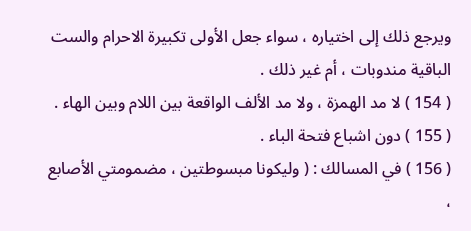ويرجع ذلك إلى اختياره ، سواء جعل الأولى تكبيرة الاحرام والست الباقية مندوبات ، أم غير ذلك .
( 154 ) لا مد الهمزة ، ولا مد الألف الواقعة بين اللام وبين الهاء .
( 155 ) دون اشباع فتحة الباء .
( 156 ) في المسالك : ( وليكونا مبسوطتين ، مضمومتي الأصابع ،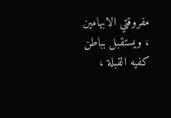مفروقتي الابهامين ، ويستقبل بباطن كفيه القبلة ،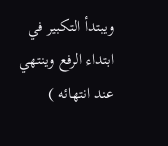ويبتدأ التكبير في ابتداء الرفع وينتهي عند انتهائه )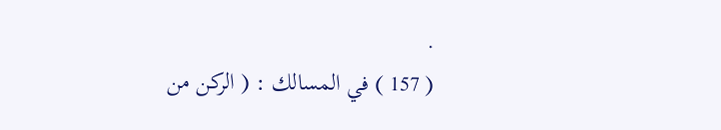.
( 157 ) في المسالك : ( الركن من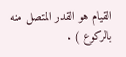القيام هو القدر المتصل منه بالركوع ) .